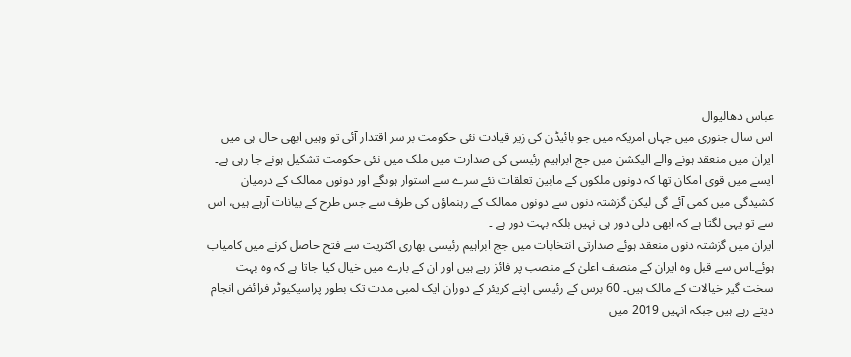عباس دھالیوال
اس سال جنوری میں جہاں امریکہ میں جو بائیڈن کی زیر قیادت نئی حکومت بر سر اقتدار آئی تو وہیں ابھی حال ہی میں ایران میں منعقد ہونے والے الیکشن میں جج ابراہیم رئیسی کی صدارت میں ملک میں نئی حکومت تشکیل ہونے جا رہی ہے۔ ایسے میں قوی امکان تھا کہ دونوں ملکوں کے مابین تعلقات نئے سرے سے استوار ہوںگے اور دونوں ممالک کے درمیان کشیدگی میں کمی آئے گی لیکن گزشتہ دنوں سے دونوں ممالک کے رہنماؤں کی طرف سے جس طرح کے بیانات آرہے ہیں، اس سے تو یہی لگتا ہے کہ ابھی دلی دور ہی نہیں بلکہ بہت دور ہے ۔
ایران میں گزشتہ دنوں منعقد ہوئے صدارتی انتخابات میں جج ابراہیم رئیسی بھاری اکثریت سے فتح حاصل کرنے میں کامیاب ہوئے۔اس سے قبل وہ ایران کے منصف اعلیٰ کے منصب پر فائز رہے ہیں اور ان کے بارے میں خیال کیا جاتا ہے کہ وہ بہت سخت گیر خیالات کے مالک ہیں۔ 60 برس کے رئیسی اپنے کریئر کے دوران ایک لمبی مدت تک بطور پراسیکیوٹر فرائض انجام دیتے رہے ہیں جبکہ انہیں 2019 میں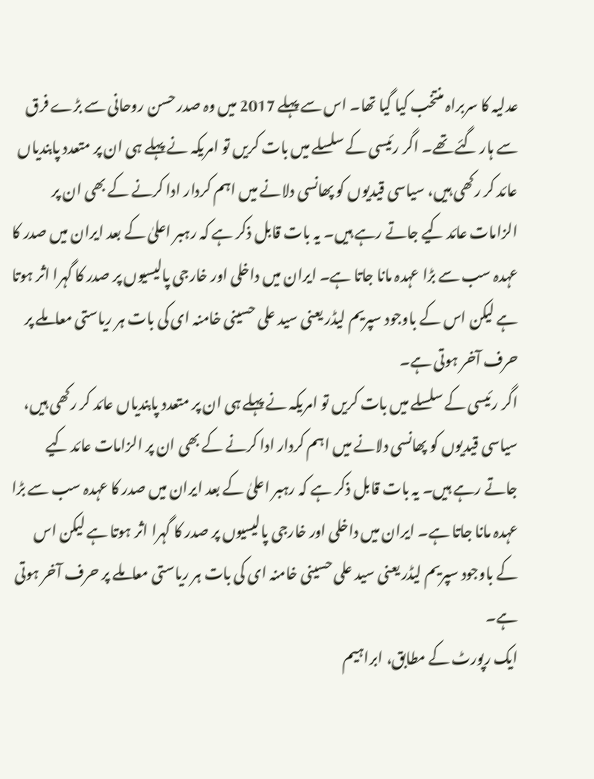عدلیہ کا سربراہ منتخب کیا گیا تھا۔ اس سے پہلے 2017 میں وہ صدر حسن روحانی سے بڑے فرق سے ہار گئے تھے۔ اگر رئیسی کے سلسلے میں بات کریں تو امریکہ نے پہلے ہی ان پر متعدد پابندیاں عائد کر رکھی ہیں، سیاسی قیدیوں کو پھانسی دلانے میں اہم کردار ادا کرنے کے بھی ان پر الزامات عائد کیے جاتے رہے ہیں۔ یہ بات قابل ذکر ہے کہ رہبر اعلیٰ کے بعد ایران میں صدر کا عہدہ سب سے بڑا عہدہ مانا جاتا ہے۔ ایران میں داخلی اور خارجی پالیسیوں پر صدر کا گہرا اثر ہوتا ہے لیکن اس کے باوجود سپریم لیڈر یعنی سید علی حسینی خامنہ ای کی بات ہر ریاستی معاملے پر حرف آخر ہوتی ہے۔
اگر رئیسی کے سلسلے میں بات کریں تو امریکہ نے پہلے ہی ان پر متعدد پابندیاں عائد کر رکھی ہیں، سیاسی قیدیوں کو پھانسی دلانے میں اہم کردار ادا کرنے کے بھی ان پر الزامات عائد کیے جاتے رہے ہیں۔ یہ بات قابل ذکر ہے کہ رہبر اعلیٰ کے بعد ایران میں صدر کا عہدہ سب سے بڑا عہدہ مانا جاتا ہے۔ ایران میں داخلی اور خارجی پالیسیوں پر صدر کا گہرا اثر ہوتا ہے لیکن اس کے باوجود سپریم لیڈر یعنی سید علی حسینی خامنہ ای کی بات ہر ریاستی معاملے پر حرف آخر ہوتی ہے۔
ایک رپورٹ کے مطابق، ابراہیم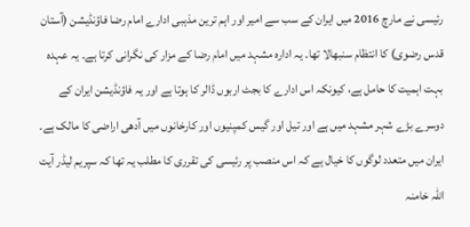رئیسی نے مارچ 2016 میں ایران کے سب سے امیر اور اہم ترین مذہبی ادارے امام رضا فاؤنڈیشن (آستان قدس رضوی) کا انتظام سنبھالا تھا۔ یہ ادارہ مشہد میں امام رضا کے مزار کی نگرانی کرتا ہے۔ یہ عہدہ بہت اہمیت کا حامل ہے، کیونکہ اس ادارے کا بجٹ اربوں ڈالر کا ہوتا ہے اور یہ فاؤنڈیشن ایران کے دوسرے بڑے شہر مشہد میں ہے اور تیل اور گیس کمپنیوں اور کارخانوں میں آدھی اراضی کا مالک ہے۔ ایران میں متعدد لوگوں کا خیال ہے کہ اس منصب پر رئیسی کی تقرری کا مطلب یہ تھا کہ سپریم لیڈر آیت اللہ خامنہ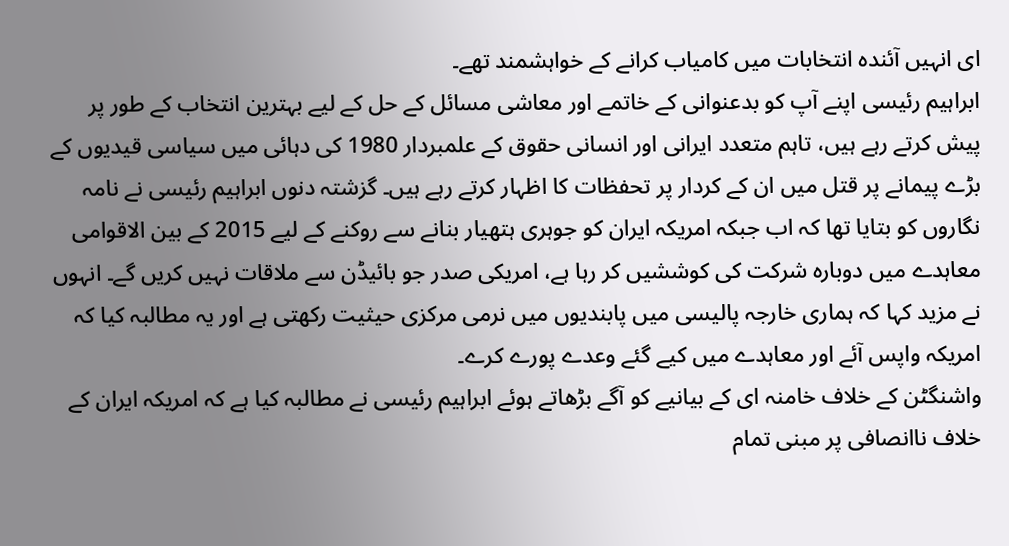ای انہیں آئندہ انتخابات میں کامیاب کرانے کے خواہشمند تھے۔
ابراہیم رئیسی اپنے آپ کو بدعنوانی کے خاتمے اور معاشی مسائل کے حل کے لیے بہترین انتخاب کے طور پر پیش کرتے رہے ہیں، تاہم متعدد ایرانی اور انسانی حقوق کے علمبردار 1980 کی دہائی میں سیاسی قیدیوں کے بڑے پیمانے پر قتل میں ان کے کردار پر تحفظات کا اظہار کرتے رہے ہیں۔ گزشتہ دنوں ابراہیم رئیسی نے نامہ نگاروں کو بتایا تھا کہ اب جبکہ امریکہ ایران کو جوہری ہتھیار بنانے سے روکنے کے لیے 2015 کے بین الاقوامی معاہدے میں دوبارہ شرکت کی کوششیں کر رہا ہے، امریکی صدر جو بائیڈن سے ملاقات نہیں کریں گے۔ انہوں نے مزید کہا کہ ہماری خارجہ پالیسی میں پابندیوں میں نرمی مرکزی حیثیت رکھتی ہے اور یہ مطالبہ کیا کہ امریکہ واپس آئے اور معاہدے میں کیے گئے وعدے پورے کرے۔
واشنگٹن کے خلاف خامنہ ای کے بیانیے کو آگے بڑھاتے ہوئے ابراہیم رئیسی نے مطالبہ کیا ہے کہ امریکہ ایران کے خلاف ناانصافی پر مبنی تمام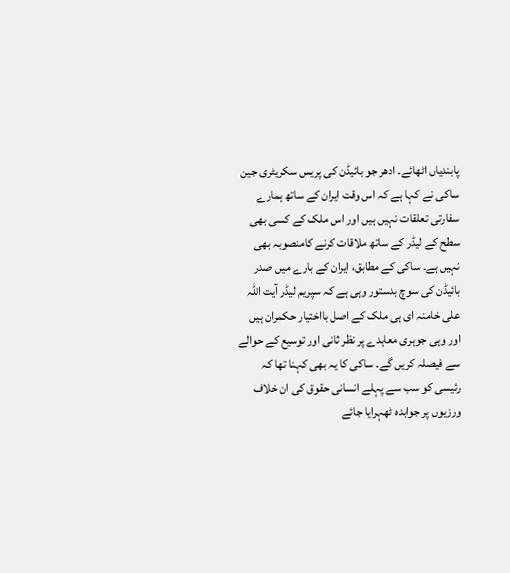پابندیاں اٹھائے۔ ادھر جو بائیڈن کی پریس سکریٹری جین ساکی نے کہا ہے کہ اس وقت ایران کے ساتھ ہمارے سفارتی تعلقات نہیں ہیں اور اس ملک کے کسی بھی سطح کے لیڈر کے ساتھ ملاقات کرنے کامنصوبہ بھی نہیں ہے۔ ساکی کے مطابق، ایران کے بارے میں صدر بائیڈن کی سوچ بدستور وہی ہے کہ سپریم لیڈر آیت اللہ علی خامنہ ای ہی ملک کے اصل بااختیار حکمران ہیں اور وہی جوہری معاہدے پر نظر ثانی اور توسیع کے حوالے سے فیصلہ کریں گے۔ ساکی کا یہ بھی کہنا تھا کہ رئیسی کو سب سے پہلے انسانی حقوق کی ان خلاف ورزیوں پر جوابدہ ٹھہرایا جائے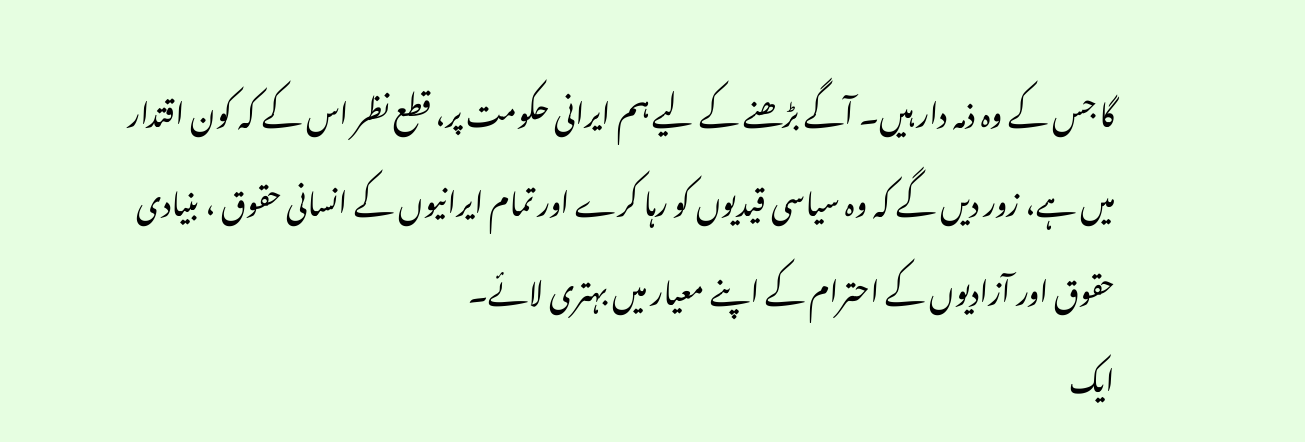گا جس کے وہ ذمہ دار ہیں۔ آگے بڑھنے کے لیے ہم ایرانی حکومت پر، قطع نظر اس کے کہ کون اقتدار میں ہے، زور دیں گے کہ وہ سیاسی قیدیوں کو رہا کرے اور تمام ایرانیوں کے انسانی حقوق ، بنیادی حقوق اور آزادیوں کے احترام کے اپنے معیار میں بہتری لائے۔
ایک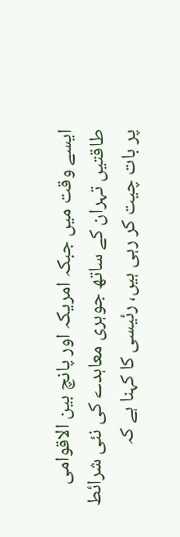ایسے وقت میں جبکہ امریکہ اور پانچ بین الاقوامی طاقتیں تہران کے ساتھ جوہری معاہدے کی نئی شرائط پر بات چیت کر رہی ہیں، رئیسی کا کہنا ہے کہ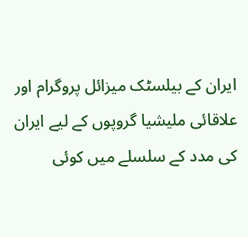ایران کے بیلسٹک میزائل پروگرام اور علاقائی ملیشیا گروپوں کے لیے ایران کی مدد کے سلسلے میں کوئی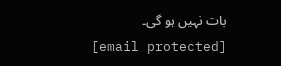بات نہیں ہو گی۔
[email protected]